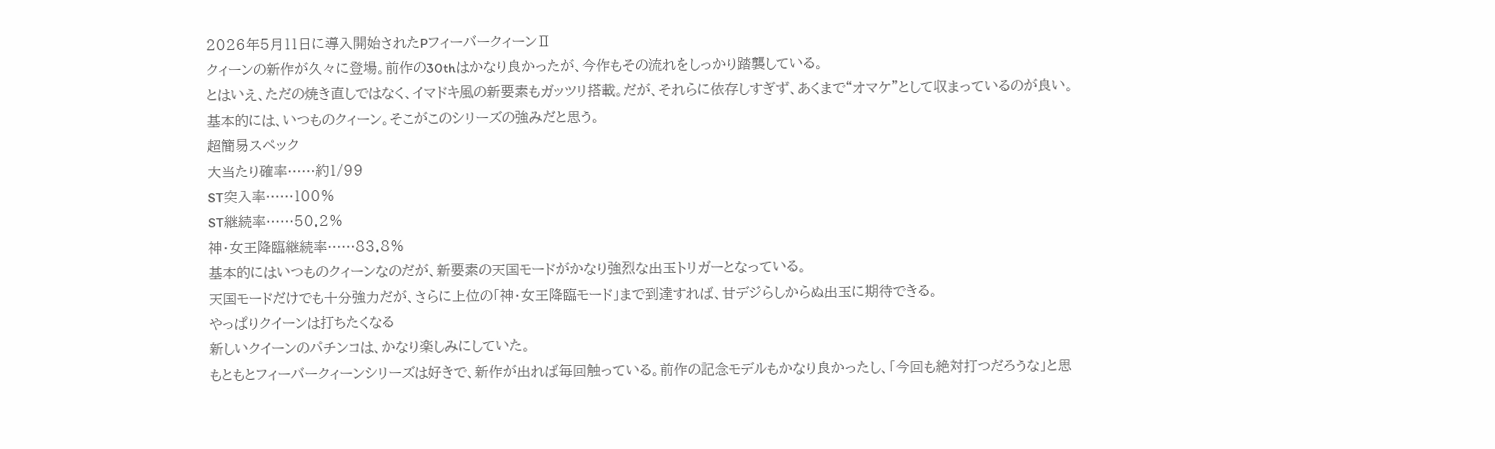2026年5月11日に導入開始されたPフィーバークィーンⅡ
クィーンの新作が久々に登場。前作の30thはかなり良かったが、今作もその流れをしっかり踏襲している。
とはいえ、ただの焼き直しではなく、イマドキ風の新要素もガッツリ搭載。だが、それらに依存しすぎず、あくまで“オマケ”として収まっているのが良い。
基本的には、いつものクィーン。そこがこのシリーズの強みだと思う。
超簡易スペック
大当たり確率……約1/99
ST突入率……100%
ST継続率……50.2%
神・女王降臨継続率……83.8%
基本的にはいつものクィーンなのだが、新要素の天国モードがかなり強烈な出玉トリガーとなっている。
天国モードだけでも十分強力だが、さらに上位の「神・女王降臨モード」まで到達すれば、甘デジらしからぬ出玉に期待できる。
やっぱりクイーンは打ちたくなる
新しいクイーンのパチンコは、かなり楽しみにしていた。
もともとフィーバークィーンシリーズは好きで、新作が出れば毎回触っている。前作の記念モデルもかなり良かったし、「今回も絶対打つだろうな」と思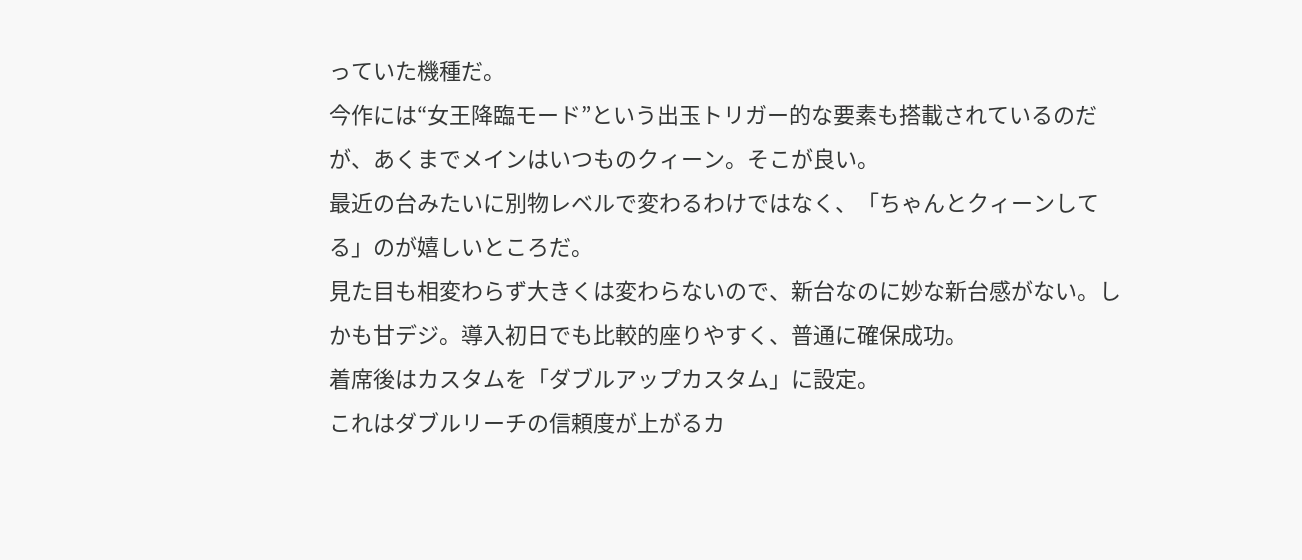っていた機種だ。
今作には“女王降臨モード”という出玉トリガー的な要素も搭載されているのだが、あくまでメインはいつものクィーン。そこが良い。
最近の台みたいに別物レベルで変わるわけではなく、「ちゃんとクィーンしてる」のが嬉しいところだ。
見た目も相変わらず大きくは変わらないので、新台なのに妙な新台感がない。しかも甘デジ。導入初日でも比較的座りやすく、普通に確保成功。
着席後はカスタムを「ダブルアップカスタム」に設定。
これはダブルリーチの信頼度が上がるカ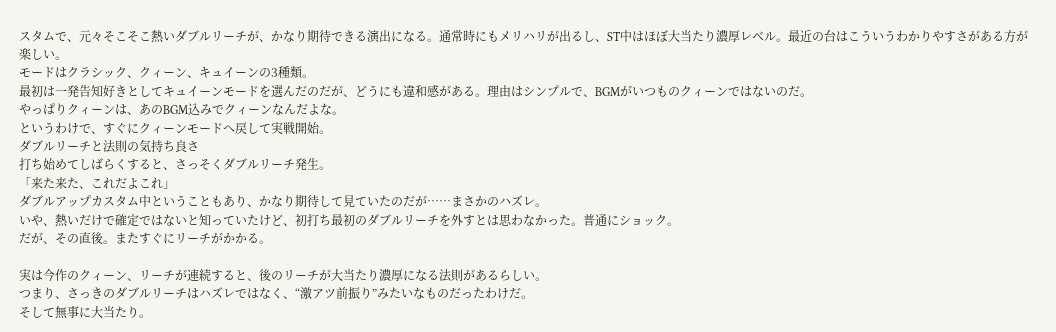スタムで、元々そこそこ熱いダブルリーチが、かなり期待できる演出になる。通常時にもメリハリが出るし、ST中はほぼ大当たり濃厚レベル。最近の台はこういうわかりやすさがある方が楽しい。
モードはクラシック、クィーン、キュイーンの3種類。
最初は一発告知好きとしてキュイーンモードを選んだのだが、どうにも違和感がある。理由はシンプルで、BGMがいつものクィーンではないのだ。
やっぱりクィーンは、あのBGM込みでクィーンなんだよな。
というわけで、すぐにクィーンモードへ戻して実戦開始。
ダブルリーチと法則の気持ち良さ
打ち始めてしばらくすると、さっそくダブルリーチ発生。
「来た来た、これだよこれ」
ダブルアップカスタム中ということもあり、かなり期待して見ていたのだが……まさかのハズレ。
いや、熱いだけで確定ではないと知っていたけど、初打ち最初のダブルリーチを外すとは思わなかった。普通にショック。
だが、その直後。またすぐにリーチがかかる。

実は今作のクィーン、リーチが連続すると、後のリーチが大当たり濃厚になる法則があるらしい。
つまり、さっきのダブルリーチはハズレではなく、“激アツ前振り”みたいなものだったわけだ。
そして無事に大当たり。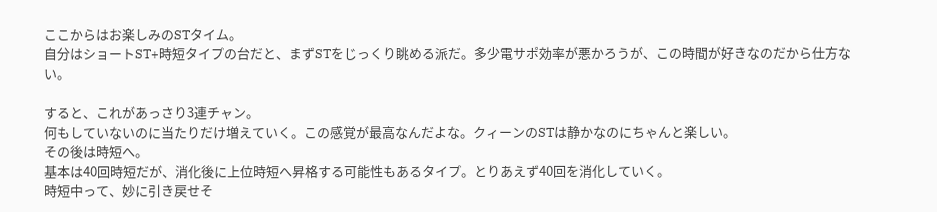ここからはお楽しみのSTタイム。
自分はショートST+時短タイプの台だと、まずSTをじっくり眺める派だ。多少電サポ効率が悪かろうが、この時間が好きなのだから仕方ない。

すると、これがあっさり3連チャン。
何もしていないのに当たりだけ増えていく。この感覚が最高なんだよな。クィーンのSTは静かなのにちゃんと楽しい。
その後は時短へ。
基本は40回時短だが、消化後に上位時短へ昇格する可能性もあるタイプ。とりあえず40回を消化していく。
時短中って、妙に引き戻せそ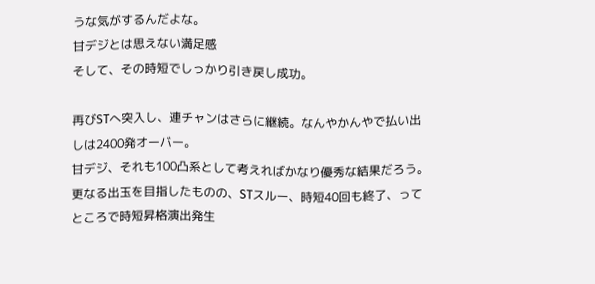うな気がするんだよな。
甘デジとは思えない満足感
そして、その時短でしっかり引き戻し成功。

再びSTへ突入し、連チャンはさらに継続。なんやかんやで払い出しは2400発オーバー。
甘デジ、それも100凸系として考えればかなり優秀な結果だろう。
更なる出玉を目指したものの、STスルー、時短40回も終了、ってところで時短昇格演出発生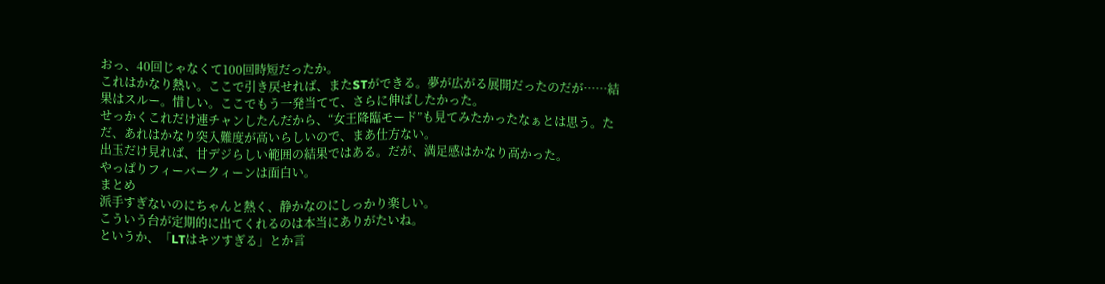おっ、40回じゃなくて100回時短だったか。
これはかなり熱い。ここで引き戻せれば、またSTができる。夢が広がる展開だったのだが……結果はスルー。惜しい。ここでもう一発当てて、さらに伸ばしたかった。
せっかくこれだけ連チャンしたんだから、“女王降臨モード”も見てみたかったなぁとは思う。ただ、あれはかなり突入難度が高いらしいので、まあ仕方ない。
出玉だけ見れば、甘デジらしい範囲の結果ではある。だが、満足感はかなり高かった。
やっぱりフィーバークィーンは面白い。
まとめ
派手すぎないのにちゃんと熱く、静かなのにしっかり楽しい。
こういう台が定期的に出てくれるのは本当にありがたいね。
というか、「LTはキツすぎる」とか言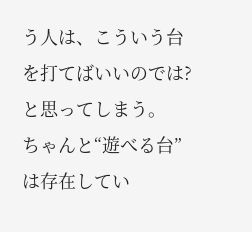う人は、こういう台を打てばいいのでは?と思ってしまう。
ちゃんと“遊べる台”は存在してい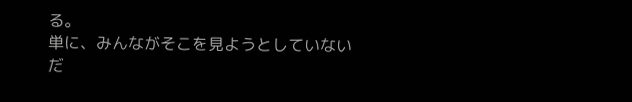る。
単に、みんながそこを見ようとしていないだ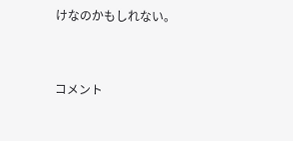けなのかもしれない。


コメント